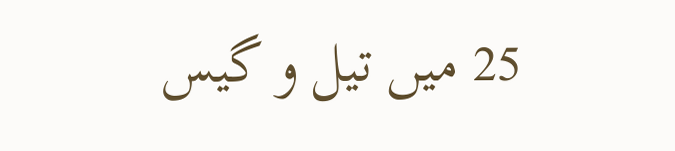25 میں تیل و گیس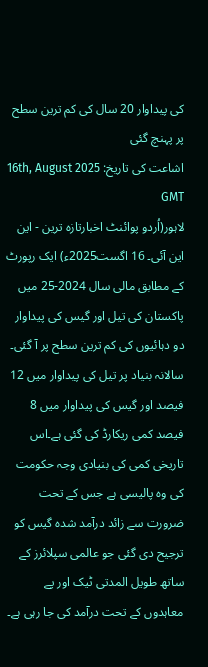کی پیداوار 20 سال کی کم ترین سطح پر پہنچ گئی
اشاعت کی تاریخ: 16th, August 2025 GMT
لاہور(اُردو پوائنٹ اخبارتازہ ترین - این این آئی۔ 16 اگست2025ء) ایک رپورٹ کے مطابق مالی سال 2024-25 میں پاکستان کی تیل اور گیس کی پیداوار دو دہائیوں کی کم ترین سطح پر آ گئی۔ سالانہ بنیاد پر تیل کی پیداوار میں 12 فیصد اور گیس کی پیداوار میں 8 فیصد کمی ریکارڈ کی گئی ہے۔اس تاریخی کمی کی بنیادی وجہ حکومت کی وہ پالیسی ہے جس کے تحت ضرورت سے زائد درآمد شدہ گیس کو ترجیح دی گئی جو عالمی سپلائرز کے ساتھ طویل المدتی ٹیک اور پے معاہدوں کے تحت درآمد کی جا رہی ہے۔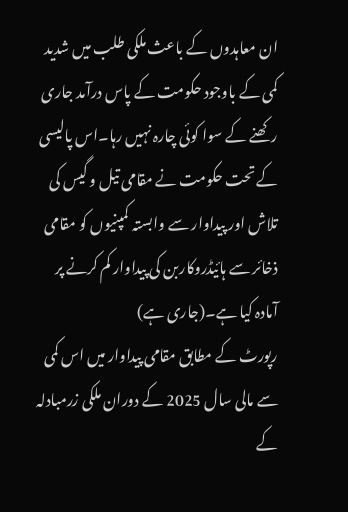ان معاہدوں کے باعث ملکی طلب میں شدید کمی کے باوجود حکومت کے پاس درآمد جاری رکھنے کے سوا کوئی چارہ نہیں رہا۔اس پالیسی کے تحت حکومت نے مقامی تیل و گیس کی تلاش اور پیداوار سے وابستہ کمپنیوں کو مقامی ذخائر سے ہائیڈروکاربن کی پیداوار کم کرنے پر آمادہ کیا ہے۔(جاری ہے)
رپورٹ کے مطابق مقامی پیداوار میں اس کمی سے مالی سال 2025 کے دوران ملکی زرمبادلہ کے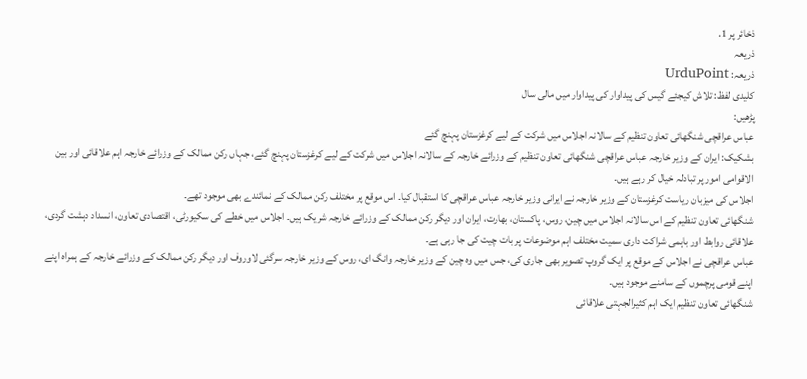ذخائر پر 1.
ذریعہ
ذریعہ: UrduPoint
کلیدی لفظ: تلاش کیجئے گیس کی پیداوار کی پیداوار میں مالی سال
پڑھیں:
عباس عراقچی شنگھائی تعاون تنظیم کے سالانہ اجلاس میں شرکت کے لیے کرغزستان پہنچ گئے
بشکیک: ایران کے وزیر خارجہ عباس عراقچی شنگھائی تعاون تنظیم کے وزرائے خارجہ کے سالانہ اجلاس میں شرکت کے لیے کرغزستان پہنچ گئے، جہاں رکن ممالک کے وزرائے خارجہ اہم علاقائی اور بین الاقوامی امور پر تبادلہ خیال کر رہے ہیں۔
اجلاس کی میزبان ریاست کرغزستان کے وزیر خارجہ نے ایرانی وزیر خارجہ عباس عراقچی کا استقبال کیا۔ اس موقع پر مختلف رکن ممالک کے نمائندے بھی موجود تھے۔
شنگھائی تعاون تنظیم کے اس سالانہ اجلاس میں چین، روس، پاکستان، بھارت، ایران اور دیگر رکن ممالک کے وزرائے خارجہ شریک ہیں۔ اجلاس میں خطے کی سکیورٹی، اقتصادی تعاون، انسداد دہشت گردی، علاقائی روابط اور باہمی شراکت داری سمیت مختلف اہم موضوعات پر بات چیت کی جا رہی ہے۔
عباس عراقچی نے اجلاس کے موقع پر ایک گروپ تصویر بھی جاری کی، جس میں وہ چین کے وزیر خارجہ وانگ ای، روس کے وزیر خارجہ سرگئی لاوروف اور دیگر رکن ممالک کے وزرائے خارجہ کے ہمراہ اپنے اپنے قومی پرچموں کے سامنے موجود ہیں۔
شنگھائی تعاون تنظیم ایک اہم کثیرالجہتی علاقائی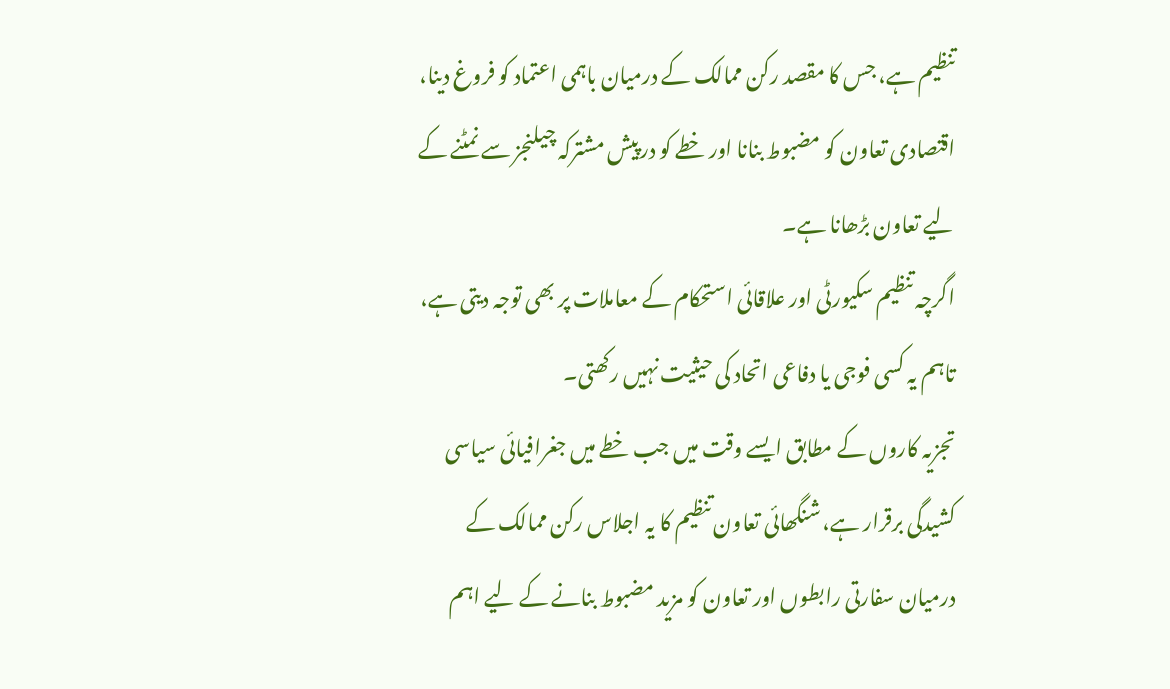تنظیم ہے، جس کا مقصد رکن ممالک کے درمیان باہمی اعتماد کو فروغ دینا، اقتصادی تعاون کو مضبوط بنانا اور خطے کو درپیش مشترکہ چیلنجز سے نمٹنے کے لیے تعاون بڑھانا ہے۔
اگرچہ تنظیم سکیورٹی اور علاقائی استحکام کے معاملات پر بھی توجہ دیتی ہے، تاہم یہ کسی فوجی یا دفاعی اتحاد کی حیثیت نہیں رکھتی۔
تجزیہ کاروں کے مطابق ایسے وقت میں جب خطے میں جغرافیائی سیاسی کشیدگی برقرار ہے، شنگھائی تعاون تنظیم کا یہ اجلاس رکن ممالک کے درمیان سفارتی رابطوں اور تعاون کو مزید مضبوط بنانے کے لیے اہم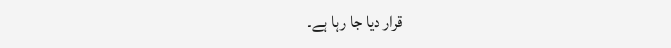قرار دیا جا رہا ہے۔